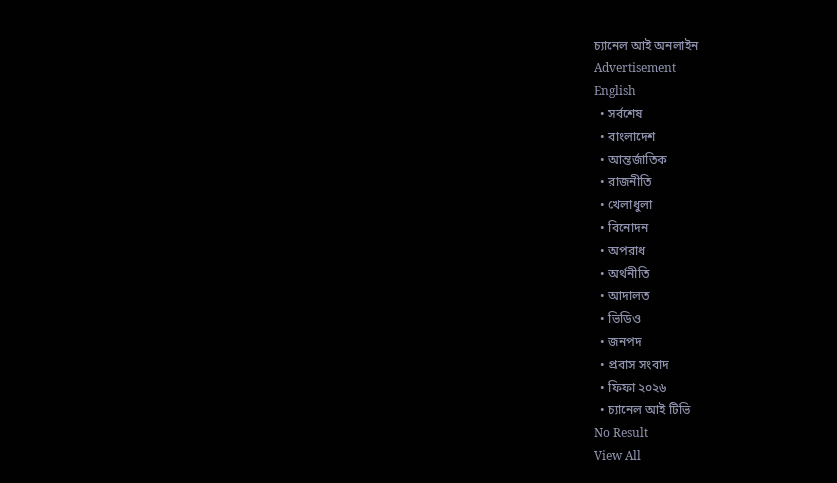চ্যানেল আই অনলাইন
Advertisement
English
  • সর্বশেষ
  • বাংলাদেশ
  • আন্তর্জাতিক
  • রাজনীতি
  • খেলাধুলা
  • বিনোদন
  • অপরাধ
  • অর্থনীতি
  • আদালত
  • ভিডিও
  • জনপদ
  • প্রবাস সংবাদ
  • ফিফা ২০২৬
  • চ্যানেল আই টিভি
No Result
View All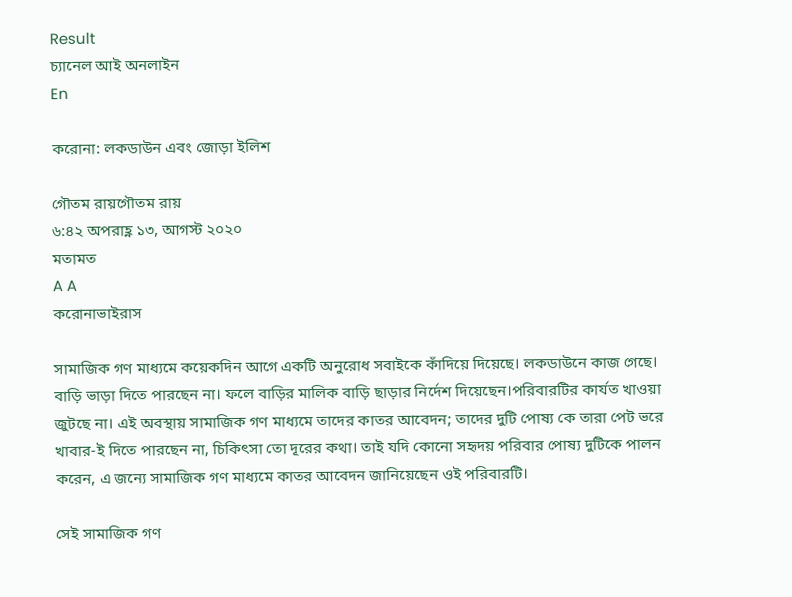Result
চ্যানেল আই অনলাইন
En

করোনা: লকডাউন এবং জোড়া ইলিশ

গৌতম রায়গৌতম রায়
৬:৪২ অপরাহ্ণ ১৩, আগস্ট ২০২০
মতামত
A A
করোনাভাইরাস

সামাজিক গণ মাধ্যমে কয়েকদিন আগে একটি অনুরোধ সবাইকে কাঁদিয়ে দিয়েছে। লকডাউনে কাজ গেছে। বাড়ি ভাড়া দিতে পারছেন না। ফলে বাড়ির মালিক বাড়ি ছাড়ার নির্দেশ দিয়েছেন।পরিবারটির কার্যত খাওয়া জুটছে না। এই অবস্থায় সামাজিক গণ মাধ্যমে তাদের কাতর আবেদন; তাদের দুটি পোষ্য কে তারা পেট ভরে খাবার-ই দিতে পারছেন না, চিকিৎসা তো দূরের কথা। তাই যদি কোনো সহৃদয় পরিবার পোষ্য দুটিকে পালন করেন, এ জন্যে সামাজিক গণ মাধ্যমে কাতর আবেদন জানিয়েছেন ওই পরিবারটি।

সেই সামাজিক গণ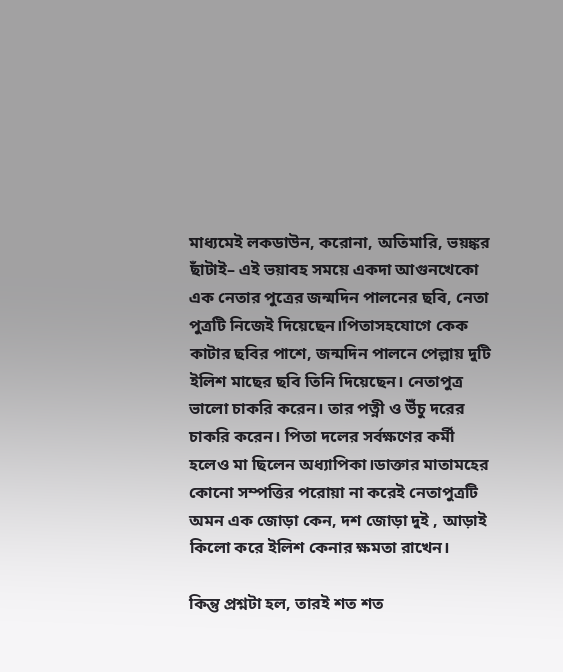মাধ্যমেই লকডাউন, করোনা, অতিমারি, ভয়ঙ্কর ছাঁটাই– এই ভয়াবহ সময়ে একদা আগুনখেকো এক নেতার পুত্রের জন্মদিন পালনের ছবি, নেতা পুত্রটি নিজেই দিয়েছেন।পিতাসহযোগে কেক কাটার ছবির পাশে, জন্মদিন পালনে পেল্লায় দুটি ইলিশ মাছের ছবি তিনি দিয়েছেন। নেতাপুত্র ভালো চাকরি করেন। তার পত্নী ও উঁচু দরের চাকরি করেন। পিতা দলের সর্বক্ষণের কর্মী হলেও মা ছিলেন অধ্যাপিকা।ডাক্তার মাতামহের কোনো সম্পত্তির পরোয়া না করেই নেতাপুত্রটি অমন এক জোড়া কেন, দশ জোড়া দুই , আড়াই কিলো করে ইলিশ কেনার ক্ষমতা রাখেন।

কিন্তু প্রশ্নটা হল, তারই শত শত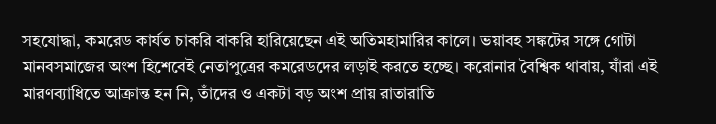সহযোদ্ধা, কমরেড কার্যত চাকরি বাকরি হারিয়েছেন এই অতিমহামারির কালে। ভয়াবহ সঙ্কটের সঙ্গে গোটা মানবসমাজের অংশ হিশেবেই নেতাপুত্রের কমরেডদের লড়াই করতে হচ্ছে। করোনার বৈশ্বিক থাবায়, যাঁরা এই মারণব্যাধিতে আক্রান্ত হন নি, তাঁদের ও একটা বড় অংশ প্রায় রাতারাতি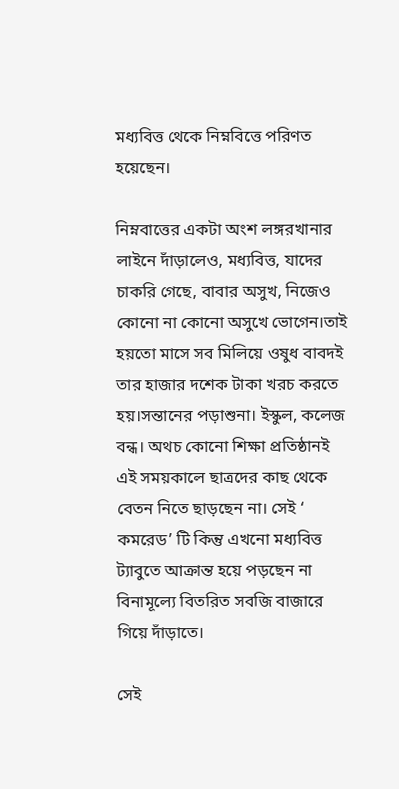মধ্যবিত্ত থেকে নিম্নবিত্তে পরিণত হয়েছেন।

নিম্নবাত্তের একটা অংশ লঙ্গরখানার লাইনে দাঁড়ালেও, মধ্যবিত্ত, যাদের চাকরি গেছে, বাবার অসুখ, নিজেও কোনো না কোনো অসুখে ভোগেন।তাই হয়তো মাসে সব মিলিয়ে ওষুধ বাবদই তার হাজার দশেক টাকা খরচ করতে হয়।সন্তানের পড়াশুনা। ইস্কুল, কলেজ বন্ধ। অথচ কোনো শিক্ষা প্রতিষ্ঠানই এই সময়কালে ছাত্রদের কাছ থেকে বেতন নিতে ছাড়ছেন না। সেই ‘ কমরেড’ টি কিন্তু এখনো মধ্যবিত্ত ট্যাবুতে আক্রান্ত হয়ে পড়ছেন না বিনামূল্যে বিতরিত সবজি বাজারে গিয়ে দাঁড়াতে।

সেই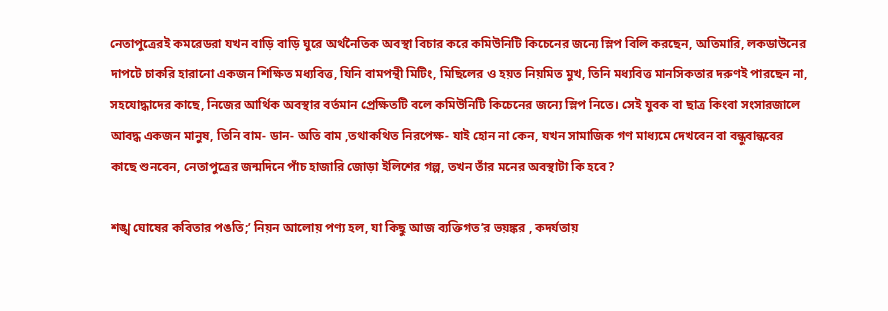নেতাপুত্রেরই কমরেডরা যখন বাড়ি বাড়ি ঘুরে অর্থনৈতিক অবস্থা বিচার করে কমিউনিটি কিচেনের জন্যে স্লিপ বিলি করছেন, অতিমারি, লকডাউনের দাপটে চাকরি হারানো একজন শিক্ষিত মধ্যবিত্ত, যিনি বামপন্থী মিটিং, মিছিলের ও হয়ত নিয়মিত মুখ, তিনি মধ্যবিত্ত মানসিকতার দরুণই পারছেন না, সহযোদ্ধাদের কাছে, নিজের আর্থিক অবস্থার বর্তমান প্রেক্ষিতটি বলে কমিউনিটি কিচেনের জন্যে স্লিপ নিতে। সেই যুবক বা ছাত্র কিংবা সংসারজালে আবদ্ধ একজন মানুষ, তিনি বাম- ডান- অতি বাম ,তথাকথিত নিরপেক্ষ- যাই হোন না কেন, যখন সামাজিক গণ মাধ্যমে দেখবেন বা বন্ধুবান্ধবের কাছে শুনবেন, নেতাপুত্রের জন্মদিনে পাঁচ হাজারি জোড়া ইলিশের গল্প, তখন তাঁর মনের অবস্থাটা কি হবে?

শঙ্খ ঘোষের কবিতার পঙতি;’ নিয়ন আলোয় পণ্য হল, যা কিছু আজ ব্যক্তিগত’র ভয়ঙ্কর , কদর্যতায়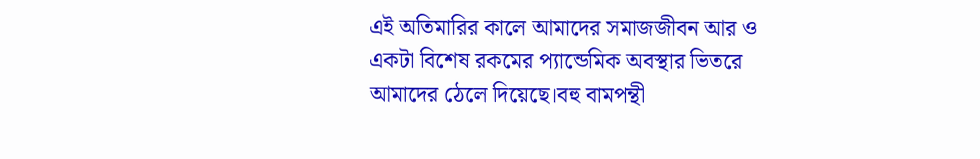এই অতিমারির কালে আমাদের সমাজজীবন আর ও একটা বিশেষ রকমের প্যান্ডেমিক অবস্থার ভিতরে আমাদের ঠেলে দিয়েছে।বহু বামপন্থী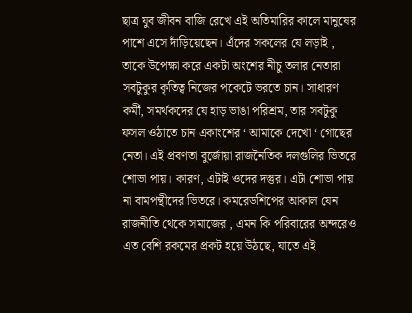ছাত্র যুব জীবন বাজি রেখে এই অতিমারির কালে মানুষের পাশে এসে দাঁড়িয়েছেন। এঁদের সকলের যে লড়াই , তাকে উপেক্ষা করে একটা অংশের নীচু তলার নেতারা সবটুকুর কৃতিত্ব নিজের পকেটে ভরতে চান। সাধারণ কর্মী, সমর্থকদের যে হাড় ভাঙা পরিশ্রম, তার সবটুকু ফসল ওঠাতে চান একাংশের ‘ আমাকে দেখো ‘ গোছের নেতা। এই প্রবণতা বুর্জোয়া রাজনৈতিক দলগুলির ভিতরে শোভা পায়। কারণ, এটাই ওদের দস্তুর। এটা শোভা পায় না বামপন্থীদের ভিতরে। কমরেডশিপের আকাল যেন রাজনীতি থেকে সমাজের , এমন কি পরিবারের অন্দরেও এত বেশি রকমের প্রকট হয়ে উঠছে, যাতে এই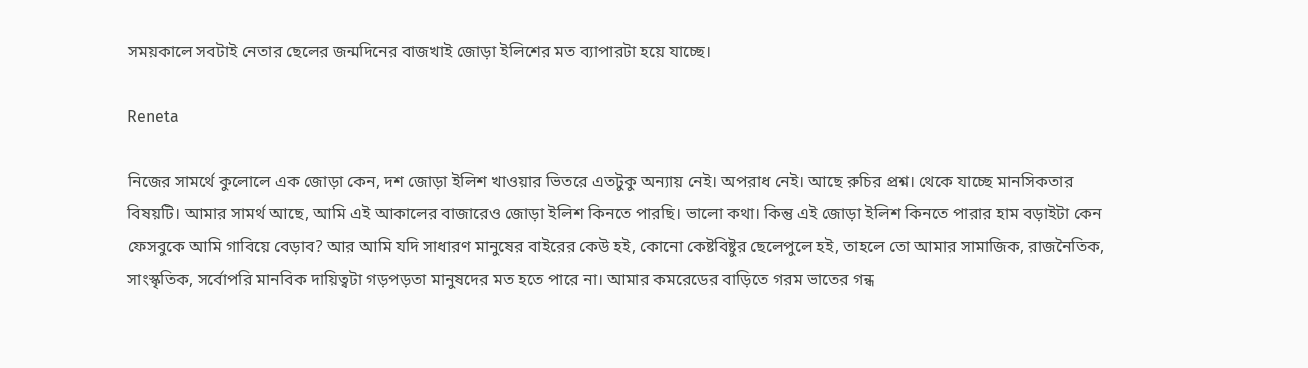সময়কালে সবটাই নেতার ছেলের জন্মদিনের বাজখাই জোড়া ইলিশের মত ব্যাপারটা হয়ে যাচ্ছে।

Reneta

নিজের সামর্থে কুলোলে এক জোড়া কেন, দশ জোড়া ইলিশ খাওয়ার ভিতরে এতটুকু অন্যায় নেই। অপরাধ নেই। আছে রুচির প্রশ্ন। থেকে যাচ্ছে মানসিকতার বিষয়টি। আমার সামর্থ আছে, আমি এই আকালের বাজারেও জোড়া ইলিশ কিনতে পারছি। ভালো কথা। কিন্তু এই জোড়া ইলিশ কিনতে পারার হাম বড়াইটা কেন ফেসবুকে আমি গাবিয়ে বেড়াব? আর আমি যদি সাধারণ মানুষের বাইরের কেউ হই, কোনো কেষ্টবিষ্টুর ছেলেপুলে হই, তাহলে তো আমার সামাজিক, রাজনৈতিক, সাংস্কৃতিক, সর্বোপরি মানবিক দায়িত্বটা গড়পড়তা মানুষদের মত হতে পারে না। আমার কমরেডের বাড়িতে গরম ভাতের গন্ধ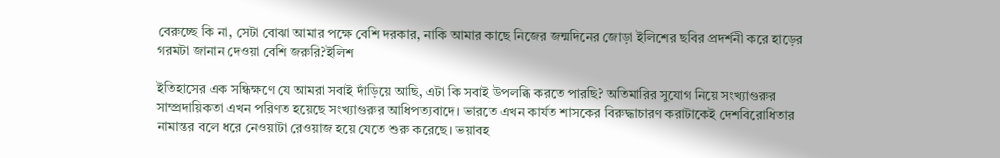বেরুচ্ছে কি না, সেটা বোঝা আমার পক্ষে বেশি দরকার, নাকি আমার কাছে নিজের জন্মদিনের জোড়া ইলিশের ছবির প্রদর্শনী করে হাড়ের গরমটা জানান দেওয়া বেশি জরুরি?ইলিশ

ইতিহাসের এক সন্ধিক্ষণে যে আমরা সবাই দাঁড়িয়ে আছি, এটা কি সবাই উপলব্ধি করতে পারছি? অতিমারির সুযোগ নিয়ে সংখ্যাগুরুর সাম্প্রদায়িকতা এখন পরিণত হয়েছে সংখ্যাগুরুর আধিপত্যবাদে। ভারতে এখন কার্যত শাসকের বিরুদ্ধাচারণ করাটাকেই দেশবিরোধিতার নামান্তর বলে ধরে নেওয়াটা রেওয়াজ হয়ে যেতে শুরু করেছে। ভয়াবহ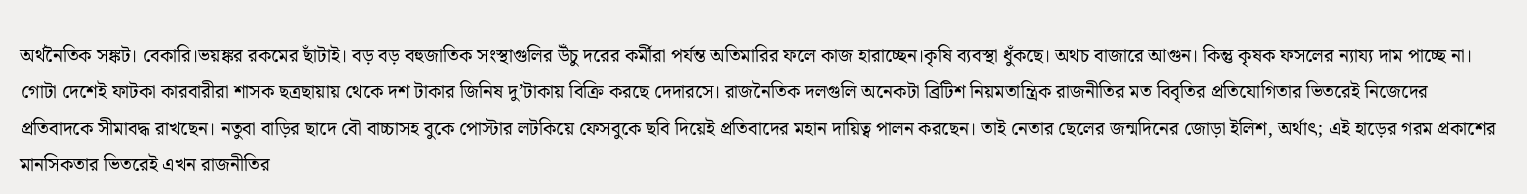অর্থনৈতিক সঙ্কট। বেকারি।ভয়ঙ্কর রকমের ছাঁটাই। বড় বড় বহুজাতিক সংস্থাগুলির উঁচু দরের কর্মীরা পর্যন্ত অতিমারির ফলে কাজ হারাচ্ছেন।কৃষি ব্যবস্থা ধুঁকছে। অথচ বাজারে আগুন। কিন্তু কৃষক ফসলের ন্যায্য দাম পাচ্ছে না। গোটা দেশেই ফাটকা কারবারীরা শাসক ছত্রছায়ায় থেকে দশ টাকার জিনিষ দু’টাকায় বিক্রি করছে দেদারসে। রাজনৈতিক দলগুলি অনেকটা ব্রিটিশ নিয়মতান্ত্রিক রাজনীতির মত বিবৃতির প্রতিযোগিতার ভিতরেই নিজেদের প্রতিবাদকে সীমাবদ্ধ রাখছেন। নতুবা বাড়ির ছাদে বৌ বাচ্চাসহ বুকে পোস্টার লটকিয়ে ফেসবুকে ছবি দিয়েই প্রতিবাদের মহান দায়িত্ব পালন করছেন। তাই নেতার ছেলের জন্মদিনের জোড়া ইলিশ, অর্থাৎ; এই হাড়ের গরম প্রকাশের মানসিকতার ভিতরেই এখন রাজনীতির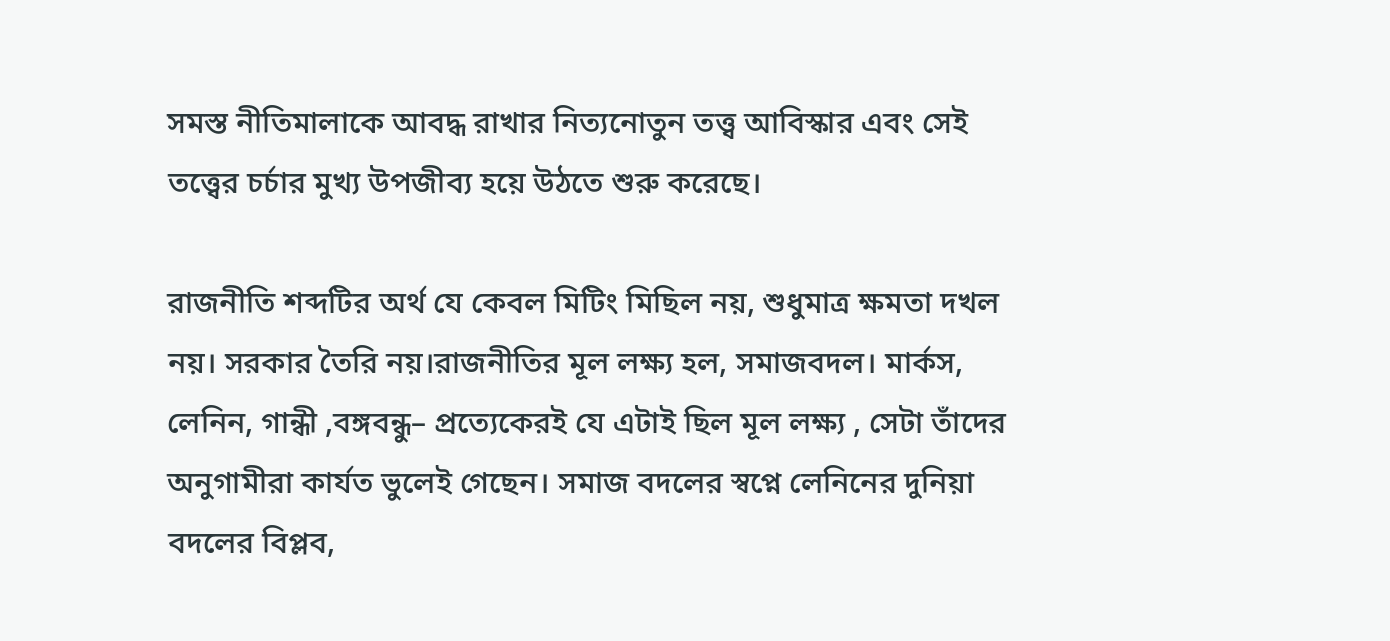সমস্ত নীতিমালাকে আবদ্ধ রাখার নিত্যনোতুন তত্ত্ব আবিস্কার এবং সেই তত্ত্বের চর্চার মুখ্য উপজীব্য হয়ে উঠতে শুরু করেছে।

রাজনীতি শব্দটির অর্থ যে কেবল মিটিং মিছিল নয়, শুধুমাত্র ক্ষমতা দখল নয়। সরকার তৈরি নয়।রাজনীতির মূল লক্ষ্য হল, সমাজবদল। মার্কস, লেনিন, গান্ধী ,বঙ্গবন্ধু– প্রত্যেকেরই যে এটাই ছিল মূল লক্ষ্য , সেটা তাঁদের অনুগামীরা কার্যত ভুলেই গেছেন। সমাজ বদলের স্বপ্নে লেনিনের দুনিয়া বদলের বিপ্লব,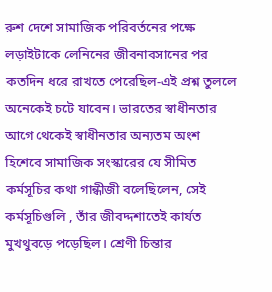রুশ দেশে সামাজিক পরিবর্তনের পক্ষে লড়াইটাকে লেনিনের জীবনাবসানের পর কতদিন ধরে রাখতে পেরেছিল-এই প্রশ্ন তুললে অনেকেই চটে যাবেন। ভারতের স্বাধীনতার আগে থেকেই স্বাধীনতার অন্যতম অংশ হিশেবে সামাজিক সংস্কারের যে সীমিত কর্মসূচির কথা গান্ধীজী বলেছিলেন, সেই কর্মসূচিগুলি , তাঁর জীবদ্দশাতেই কার্যত মুখথুবড়ে পড়েছিল। শ্রেণী চিন্তার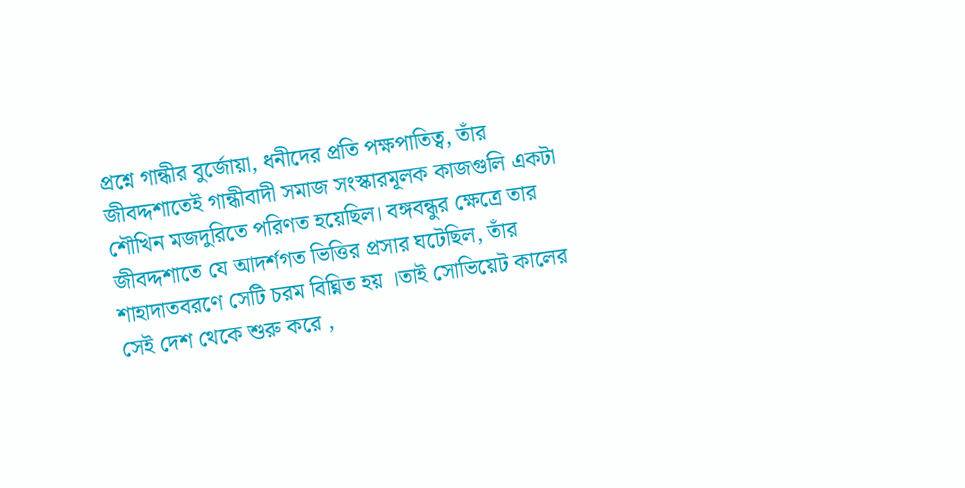প্রশ্নে গান্ধীর বুর্জোয়া, ধনীদের প্রতি পক্ষপাতিত্ব, তাঁর জীবদ্দশাতেই গান্ধীবাদী সমাজ সংস্কারমূলক কাজগুলি একটা শৌখিন মজদুরিতে পরিণত হয়েছিল। বঙ্গবন্ধুর ক্ষেত্রে তার জীবদ্দশাতে যে আদর্শগত ভিত্তির প্রসার ঘটেছিল, তাঁর শাহাদাতবরণে সেটি চরম বিঘ্নিত হয় ।তাই সোভিয়েট কালের সেই দেশ থেকে শুরু করে ,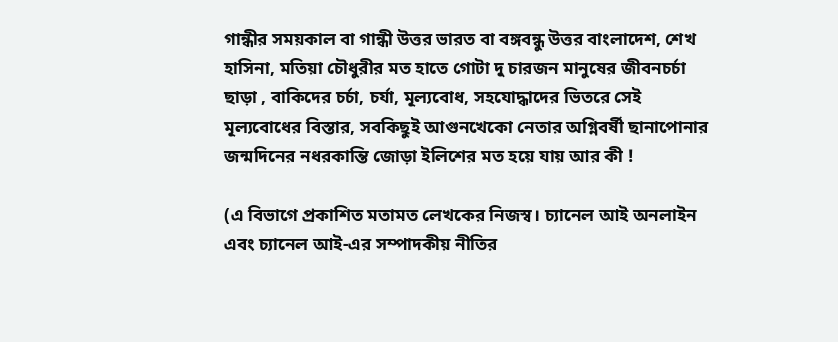গান্ধীর সময়কাল বা গান্ধী উত্তর ভারত বা বঙ্গবন্ধু উত্তর বাংলাদেশ, শেখ হাসিনা, মতিয়া চৌধুরীর মত হাতে গোটা দু চারজন মানুষের জীবনচর্চা ছাড়া , বাকিদের চর্চা, চর্যা, মূল্যবোধ, সহযোদ্ধাদের ভিতরে সেই মূল্যবোধের বিস্তার, সবকিছুই আগুনখেকো নেতার অগ্নিবর্ষী ছানাপোনার জন্মদিনের নধরকান্তি জোড়া ইলিশের মত হয়ে যায় আর কী !

(এ বিভাগে প্রকাশিত মতামত লেখকের নিজস্ব। চ্যানেল আই অনলাইন এবং চ্যানেল আই-এর সম্পাদকীয় নীতির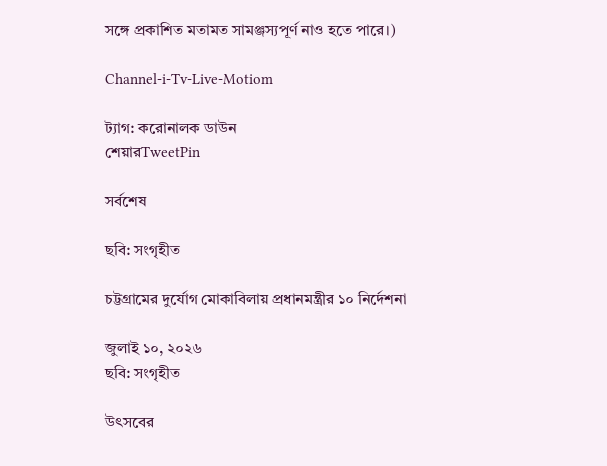সঙ্গে প্রকাশিত মতামত সামঞ্জস্যপূর্ণ নাও হতে পারে।)

Channel-i-Tv-Live-Motiom

ট্যাগ: করোনালক ডাউন
শেয়ারTweetPin

সর্বশেষ

ছবি: সংগৃহীত

চট্টগ্রামের দুর্যোগ মোকাবিলায় প্রধানমন্ত্রীর ১০ নির্দেশনা

জুলাই ১০, ২০২৬
ছবি: সংগৃহীত

উৎসবের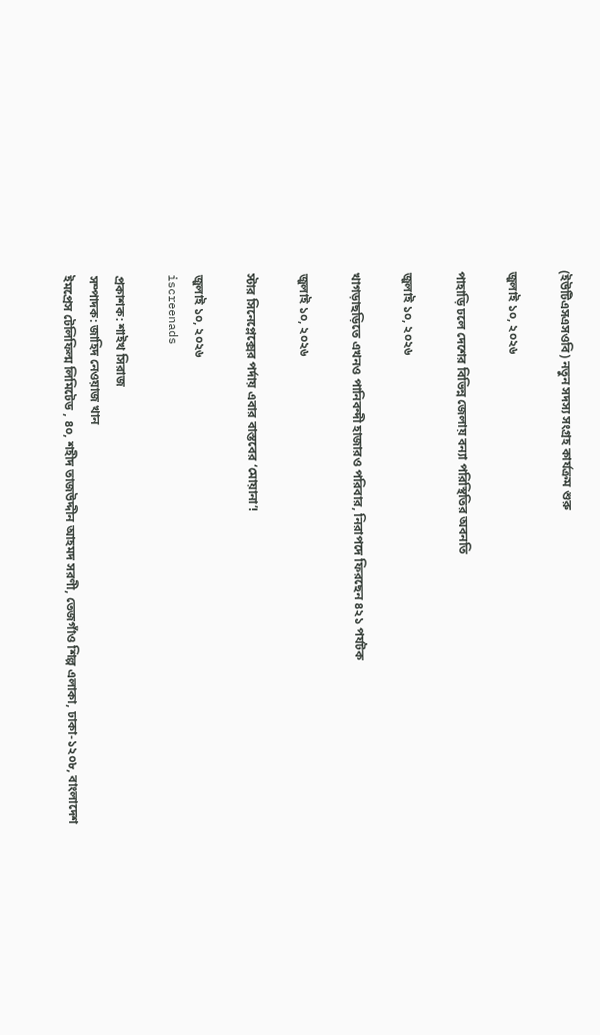(ইউটিএসএসওবি) নতুন সদস্য সংগ্রহ কার্যক্রম শুরু

জুলাই ১০, ২০২৬

পাহাড়ি ঢলে দেশের বিভিন্ন জেলায় বন্যা পরিস্থিতির অবনতি

জুলাই ১০, ২০২৬

খাগড়াছড়িতে এখনও পানিবন্দী হাজারও পরিবার, নিরাপদে ফিরছেন ৪২১ পর্যটক

জুলাই ১০, ২০২৬

স্টার সিনেপ্লেক্সের পর্দায় এবার বাস্তবের ‘মোয়ানা’!

জুলাই ১০, ২০২৬
iscreenads

প্রকাশক: শাইখ সিরাজ
সম্পাদক: জাহিদ নেওয়াজ খান
ইমপ্রেস টেলিফিল্ম লিমিটেড , ৪০, শহীদ তাজউদ্দীন আহমদ সরণী, তেজগাঁও শিল্প এলাকা, ঢাকা-১২০৮, বাংলাদেশ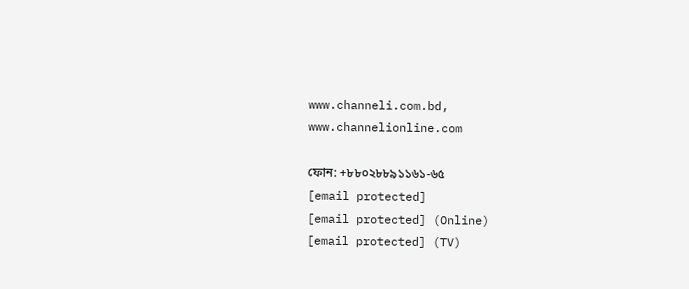www.channeli.com.bd,
www.channelionline.com

ফোন: +৮৮০২৮৮৯১১৬১-৬৫
[email protected]
[email protected] (Online)
[email protected] (TV)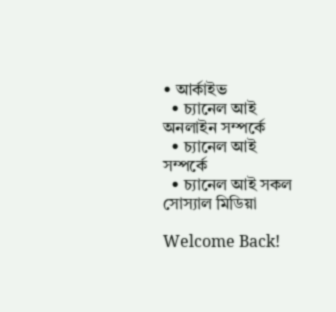• আর্কাইভ
  • চ্যানেল আই অনলাইন সম্পর্কে
  • চ্যানেল আই সম্পর্কে
  • চ্যানেল আই সকল সোস্যাল মিডিয়া

Welcome Back!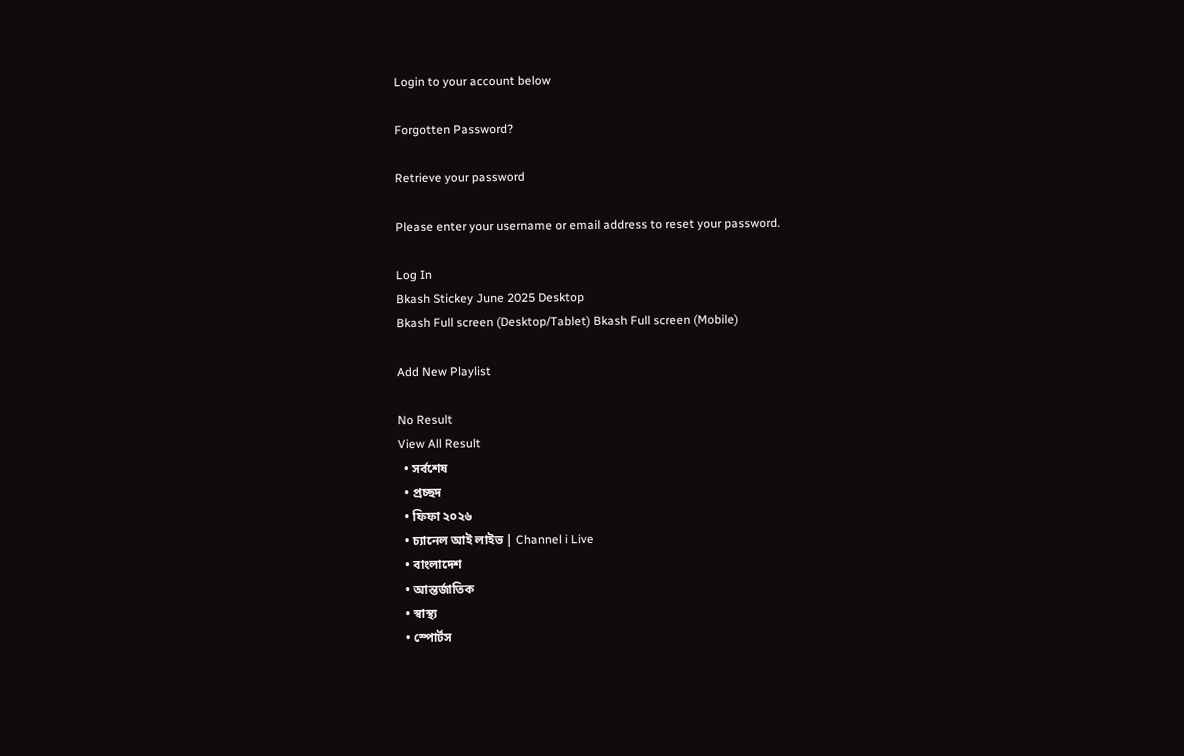Login to your account below

Forgotten Password?

Retrieve your password

Please enter your username or email address to reset your password.

Log In
Bkash Stickey June 2025 Desktop
Bkash Full screen (Desktop/Tablet) Bkash Full screen (Mobile)

Add New Playlist

No Result
View All Result
  • সর্বশেষ
  • প্রচ্ছদ
  • ফিফা ২০২৬
  • চ্যানেল আই লাইভ | Channel i Live
  • বাংলাদেশ
  • আন্তর্জাতিক
  • স্বাস্থ্য
  • স্পোর্টস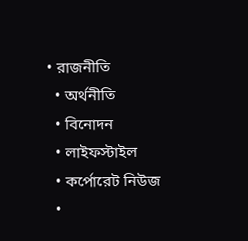• রাজনীতি
  • অর্থনীতি
  • বিনোদন
  • লাইফস্টাইল
  • কর্পোরেট নিউজ
  •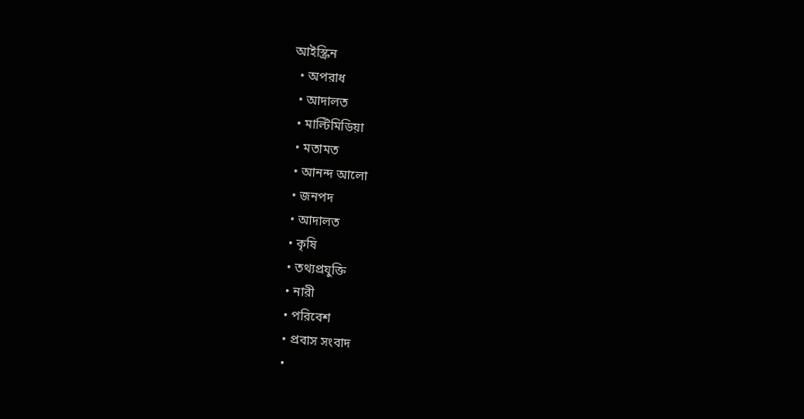আইস্ক্রিন
  • অপরাধ
  • আদালত
  • মাল্টিমিডিয়া
  • মতামত
  • আনন্দ আলো
  • জনপদ
  • আদালত
  • কৃষি
  • তথ্যপ্রযুক্তি
  • নারী
  • পরিবেশ
  • প্রবাস সংবাদ
  •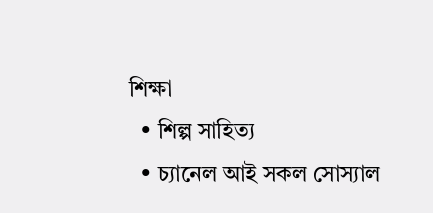শিক্ষা
  • শিল্প সাহিত্য
  • চ্যানেল আই সকল সোস্যাল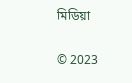মিডিয়া

© 2023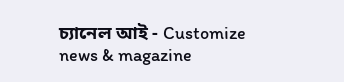চ্যানেল আই - Customize news & magazine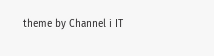theme by Channel i IT